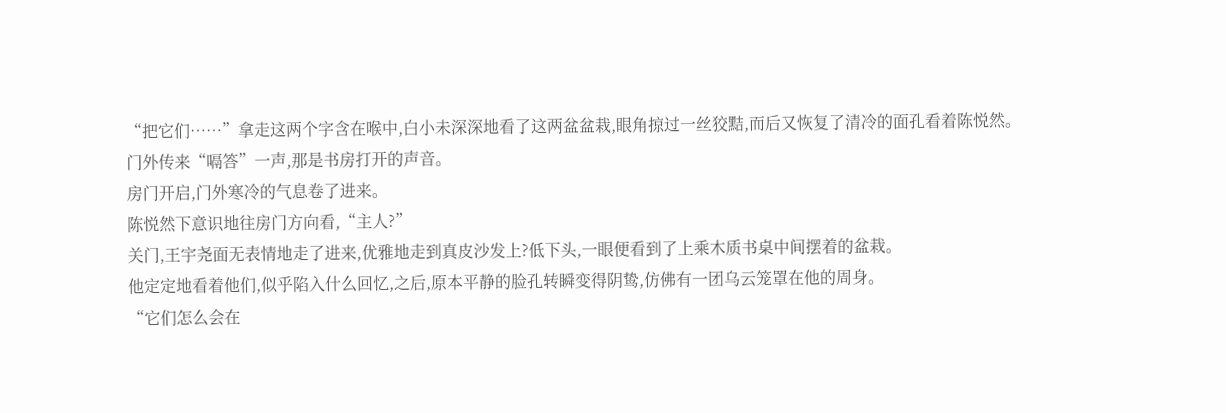“把它们……”拿走这两个字含在喉中,白小未深深地看了这两盆盆栽,眼角掠过一丝狡黠,而后又恢复了清冷的面孔看着陈悦然。
门外传来“嗝答”一声,那是书房打开的声音。
房门开启,门外寒冷的气息卷了进来。
陈悦然下意识地往房门方向看,“主人?”
关门,王宇尧面无表情地走了进来,优雅地走到真皮沙发上?低下头,一眼便看到了上乘木质书桌中间摆着的盆栽。
他定定地看着他们,似乎陷入什么回忆,之后,原本平静的脸孔转瞬变得阴鸷,仿佛有一团乌云笼罩在他的周身。
“它们怎么会在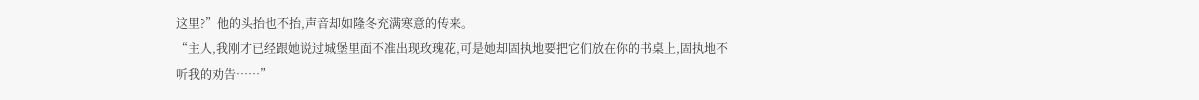这里?”他的头抬也不抬,声音却如隆冬充满寒意的传来。
“主人,我刚才已经跟她说过城堡里面不准出现玫瑰花,可是她却固执地要把它们放在你的书桌上,固执地不听我的劝告……”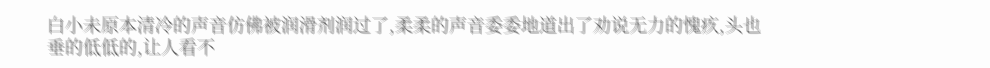白小未原本清冷的声音仿佛被润滑剂润过了,柔柔的声音委委地道出了劝说无力的愧疚,头也垂的低低的,让人看不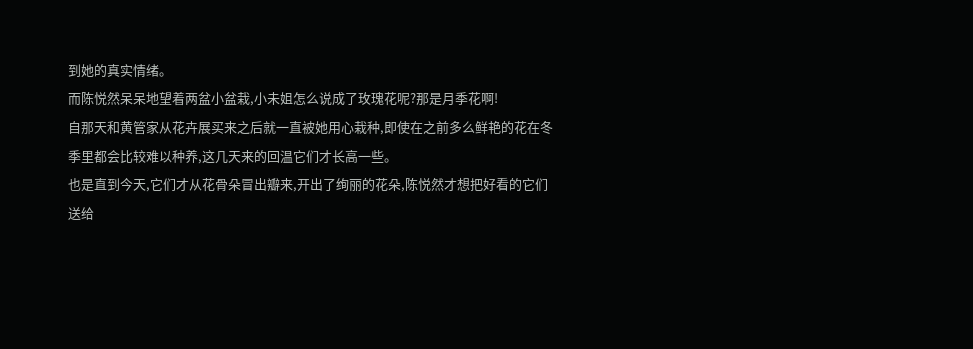到她的真实情绪。
而陈悦然呆呆地望着两盆小盆栽,小未姐怎么说成了玫瑰花呢?那是月季花啊!
自那天和黄管家从花卉展买来之后就一直被她用心栽种,即使在之前多么鲜艳的花在冬季里都会比较难以种养,这几天来的回温它们才长高一些。
也是直到今天,它们才从花骨朵冒出瓣来,开出了绚丽的花朵,陈悦然才想把好看的它们送给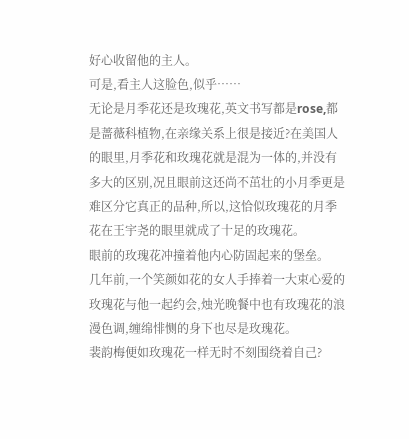好心收留他的主人。
可是,看主人这脸色,似乎……
无论是月季花还是玫瑰花,英文书写都是rose,都是蔷薇科植物,在亲缘关系上很是接近?在美国人的眼里,月季花和玫瑰花就是混为一体的,并没有多大的区别,况且眼前这还尚不茁壮的小月季更是难区分它真正的品种,所以,这恰似玫瑰花的月季花在王宇尧的眼里就成了十足的玫瑰花。
眼前的玫瑰花冲撞着他内心防固起来的堡垒。
几年前,一个笑颜如花的女人手捧着一大束心爱的玫瑰花与他一起约会,烛光晚餐中也有玫瑰花的浪漫色调,缠绵悱恻的身下也尽是玫瑰花。
裴韵梅便如玫瑰花一样无时不刻围绕着自己?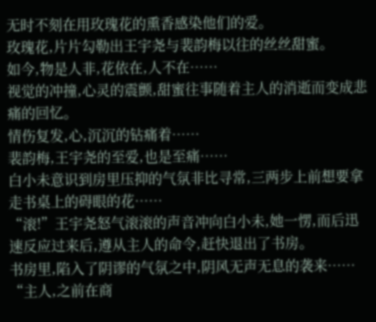无时不刻在用玫瑰花的熏香感染他们的爱。
玫瑰花,片片勾勒出王宇尧与裴韵梅以往的丝丝甜蜜。
如今,物是人非,花依在,人不在……
视觉的冲撞,心灵的震颤,甜蜜往事随着主人的消逝而变成悲痛的回忆。
情伤复发,心,沉沉的钻痛着……
裴韵梅,王宇尧的至爱,也是至痛……
白小未意识到房里压抑的气氛非比寻常,三两步上前想要拿走书桌上的碍眼的花……
“滚!”王宇尧怒气滚滚的声音冲向白小未,她一愣,而后迅速反应过来后,遵从主人的命令,赶快退出了书房。
书房里,陷入了阴谬的气氛之中,阴风无声无息的袭来……
“主人,之前在商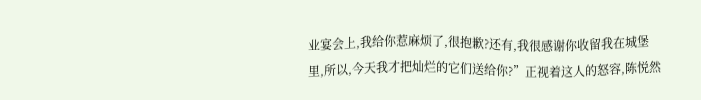业宴会上,我给你惹麻烦了,很抱歉?还有,我很感谢你收留我在城堡里,所以,今天我才把灿烂的它们送给你?”正视着这人的怒容,陈悦然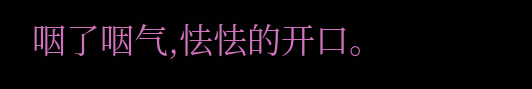咽了咽气,怯怯的开口。